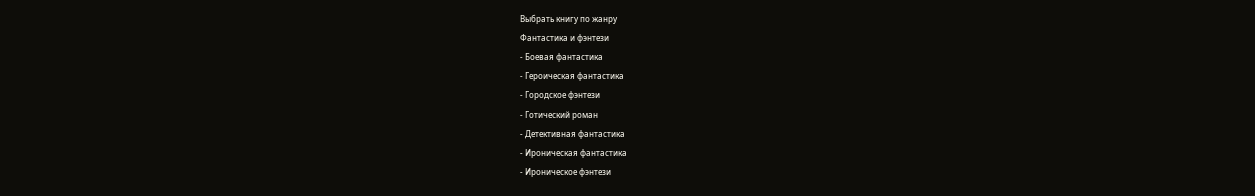Выбрать книгу по жанру
Фантастика и фэнтези
- Боевая фантастика
- Героическая фантастика
- Городское фэнтези
- Готический роман
- Детективная фантастика
- Ироническая фантастика
- Ироническое фэнтези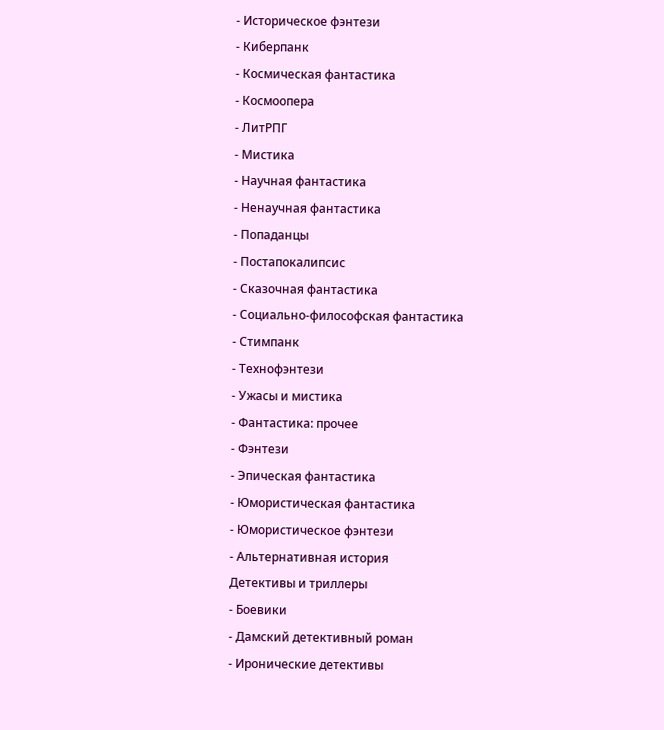- Историческое фэнтези
- Киберпанк
- Космическая фантастика
- Космоопера
- ЛитРПГ
- Мистика
- Научная фантастика
- Ненаучная фантастика
- Попаданцы
- Постапокалипсис
- Сказочная фантастика
- Социально-философская фантастика
- Стимпанк
- Технофэнтези
- Ужасы и мистика
- Фантастика: прочее
- Фэнтези
- Эпическая фантастика
- Юмористическая фантастика
- Юмористическое фэнтези
- Альтернативная история
Детективы и триллеры
- Боевики
- Дамский детективный роман
- Иронические детективы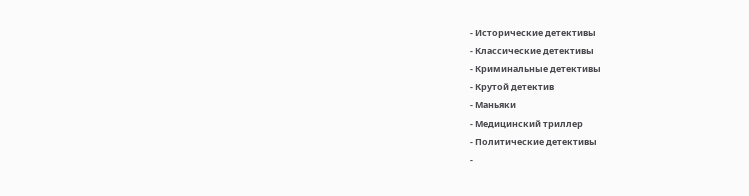- Исторические детективы
- Классические детективы
- Криминальные детективы
- Крутой детектив
- Маньяки
- Медицинский триллер
- Политические детективы
-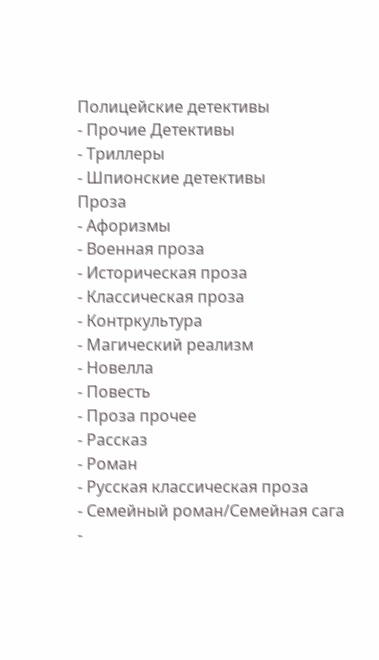Полицейские детективы
- Прочие Детективы
- Триллеры
- Шпионские детективы
Проза
- Афоризмы
- Военная проза
- Историческая проза
- Классическая проза
- Контркультура
- Магический реализм
- Новелла
- Повесть
- Проза прочее
- Рассказ
- Роман
- Русская классическая проза
- Семейный роман/Семейная сага
-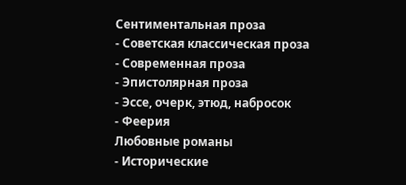Сентиментальная проза
- Советская классическая проза
- Современная проза
- Эпистолярная проза
- Эссе, очерк, этюд, набросок
- Феерия
Любовные романы
- Исторические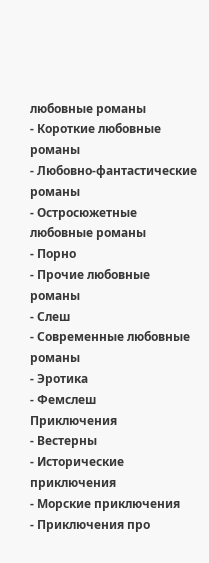любовные романы
- Короткие любовные романы
- Любовно-фантастические романы
- Остросюжетные любовные романы
- Порно
- Прочие любовные романы
- Слеш
- Современные любовные романы
- Эротика
- Фемслеш
Приключения
- Вестерны
- Исторические приключения
- Морские приключения
- Приключения про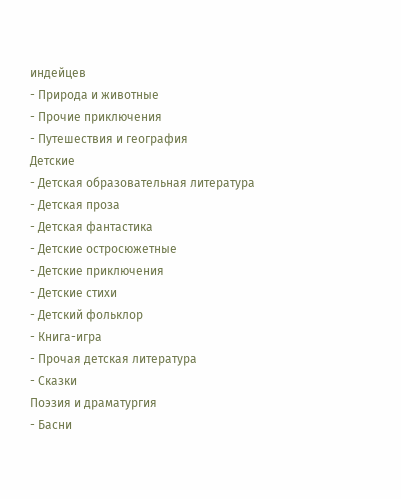индейцев
- Природа и животные
- Прочие приключения
- Путешествия и география
Детские
- Детская образовательная литература
- Детская проза
- Детская фантастика
- Детские остросюжетные
- Детские приключения
- Детские стихи
- Детский фольклор
- Книга-игра
- Прочая детская литература
- Сказки
Поэзия и драматургия
- Басни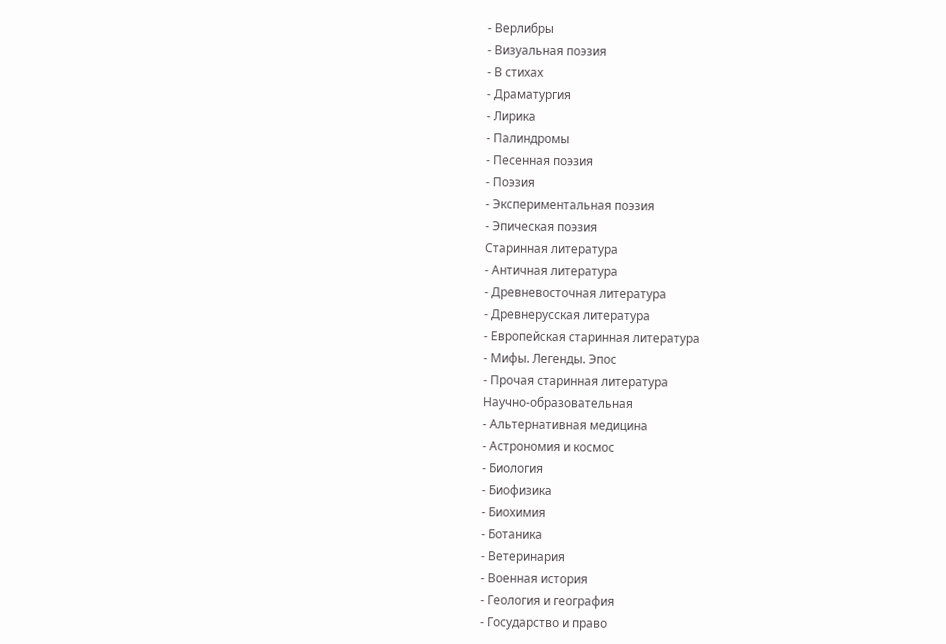- Верлибры
- Визуальная поэзия
- В стихах
- Драматургия
- Лирика
- Палиндромы
- Песенная поэзия
- Поэзия
- Экспериментальная поэзия
- Эпическая поэзия
Старинная литература
- Античная литература
- Древневосточная литература
- Древнерусская литература
- Европейская старинная литература
- Мифы. Легенды. Эпос
- Прочая старинная литература
Научно-образовательная
- Альтернативная медицина
- Астрономия и космос
- Биология
- Биофизика
- Биохимия
- Ботаника
- Ветеринария
- Военная история
- Геология и география
- Государство и право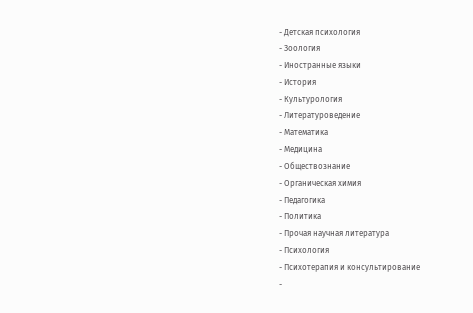- Детская психология
- Зоология
- Иностранные языки
- История
- Культурология
- Литературоведение
- Математика
- Медицина
- Обществознание
- Органическая химия
- Педагогика
- Политика
- Прочая научная литература
- Психология
- Психотерапия и консультирование
-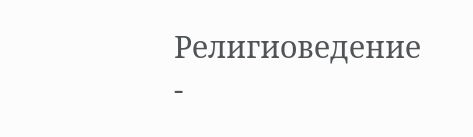Религиоведение
-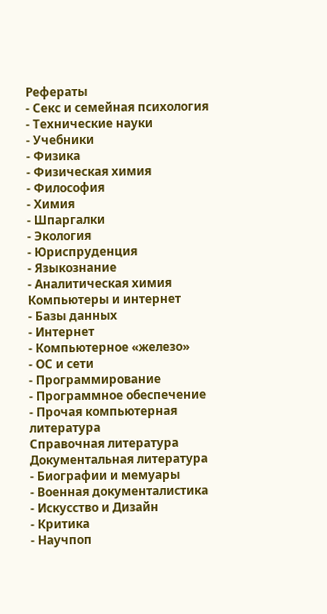Рефераты
- Секс и семейная психология
- Технические науки
- Учебники
- Физика
- Физическая химия
- Философия
- Химия
- Шпаргалки
- Экология
- Юриспруденция
- Языкознание
- Аналитическая химия
Компьютеры и интернет
- Базы данных
- Интернет
- Компьютерное «железо»
- ОС и сети
- Программирование
- Программное обеспечение
- Прочая компьютерная литература
Справочная литература
Документальная литература
- Биографии и мемуары
- Военная документалистика
- Искусство и Дизайн
- Критика
- Научпоп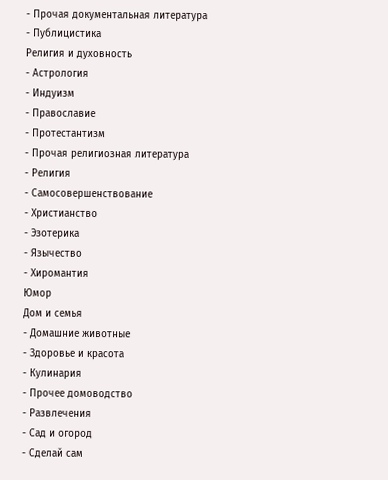- Прочая документальная литература
- Публицистика
Религия и духовность
- Астрология
- Индуизм
- Православие
- Протестантизм
- Прочая религиозная литература
- Религия
- Самосовершенствование
- Христианство
- Эзотерика
- Язычество
- Хиромантия
Юмор
Дом и семья
- Домашние животные
- Здоровье и красота
- Кулинария
- Прочее домоводство
- Развлечения
- Сад и огород
- Сделай сам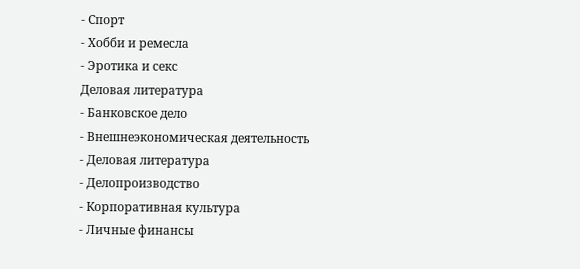- Спорт
- Хобби и ремесла
- Эротика и секс
Деловая литература
- Банковское дело
- Внешнеэкономическая деятельность
- Деловая литература
- Делопроизводство
- Корпоративная культура
- Личные финансы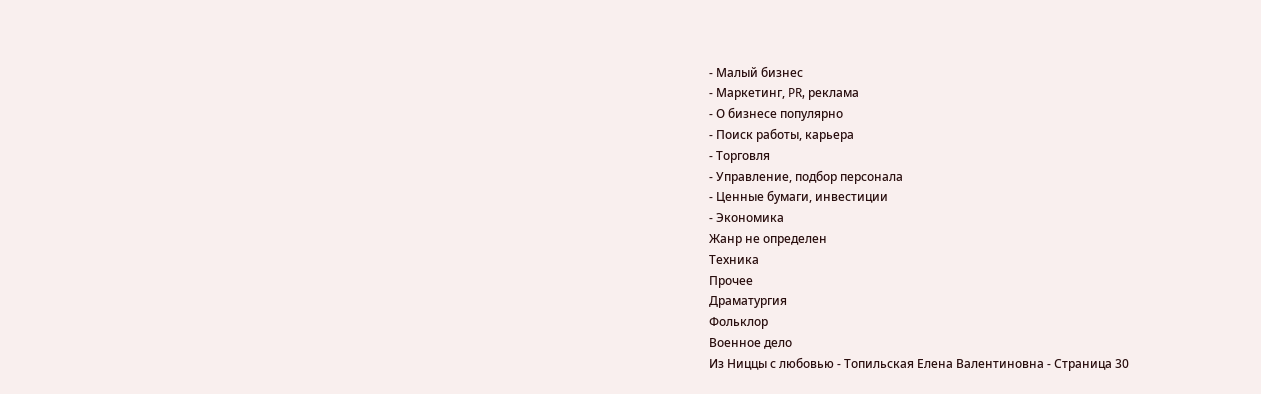- Малый бизнес
- Маркетинг, PR, реклама
- О бизнесе популярно
- Поиск работы, карьера
- Торговля
- Управление, подбор персонала
- Ценные бумаги, инвестиции
- Экономика
Жанр не определен
Техника
Прочее
Драматургия
Фольклор
Военное дело
Из Ниццы с любовью - Топильская Елена Валентиновна - Страница 30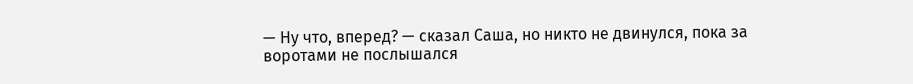— Ну что, вперед? — сказал Саша, но никто не двинулся, пока за воротами не послышался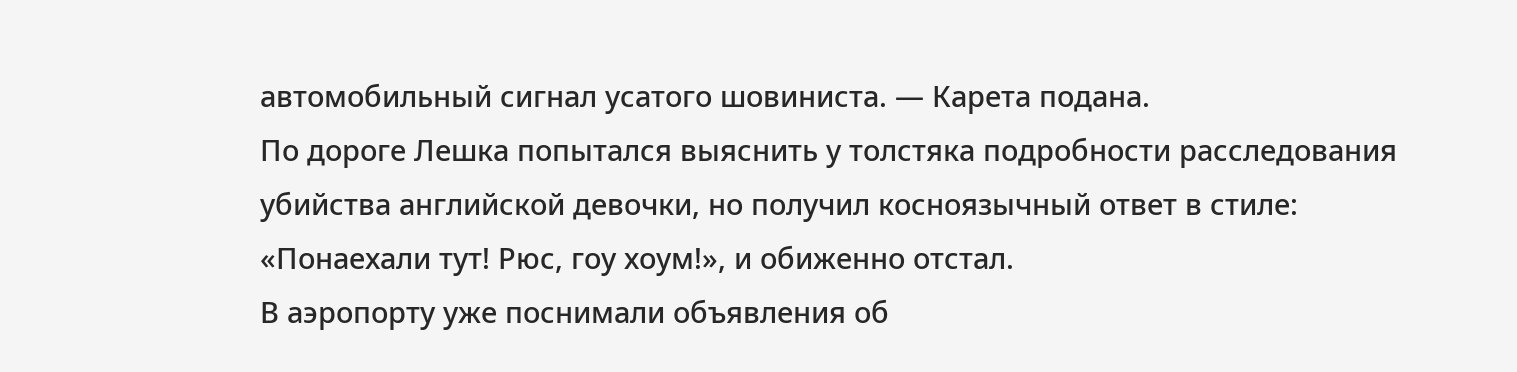автомобильный сигнал усатого шовиниста. — Карета подана.
По дороге Лешка попытался выяснить у толстяка подробности расследования убийства английской девочки, но получил косноязычный ответ в стиле: «Понаехали тут! Рюс, гоу хоум!», и обиженно отстал.
В аэропорту уже поснимали объявления об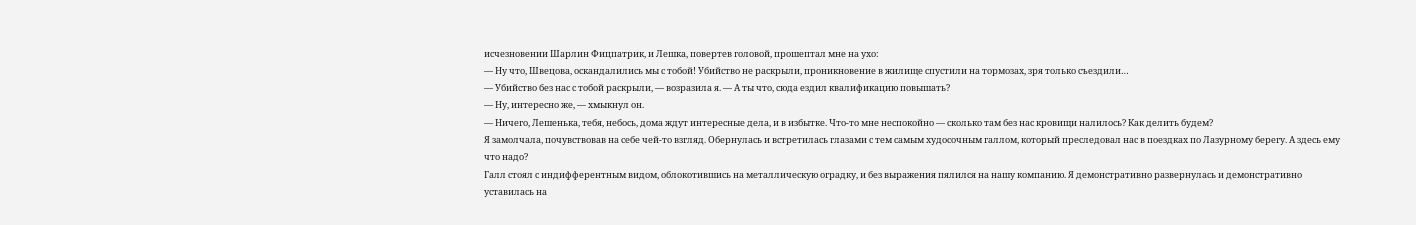исчезновении Шарлин Фицпатрик, и Лешка, повертев головой, прошептал мне на ухо:
— Ну что, Швецова, оскандалились мы с тобой! Убийство не раскрыли, проникновение в жилище спустили на тормозах, зря только съездили…
— Убийство без нас с тобой раскрыли, — возразила я. — А ты что, сюда ездил квалификацию повышать?
— Ну, интересно же, — хмыкнул он.
— Ничего, Лешенька, тебя, небось, дома ждут интересные дела, и в избытке. Что-то мне неспокойно — сколько там без нас кровищи налилось? Как делить будем?
Я замолчала, почувствовав на себе чей-то взгляд. Обернулась и встретилась глазами с тем самым худосочным галлом, который преследовал нас в поездках по Лазурному берегу. А здесь ему что надо?
Галл стоял с индифферентным видом, облокотившись на металлическую оградку, и без выражения пялился на нашу компанию. Я демонстративно развернулась и демонстративно уставилась на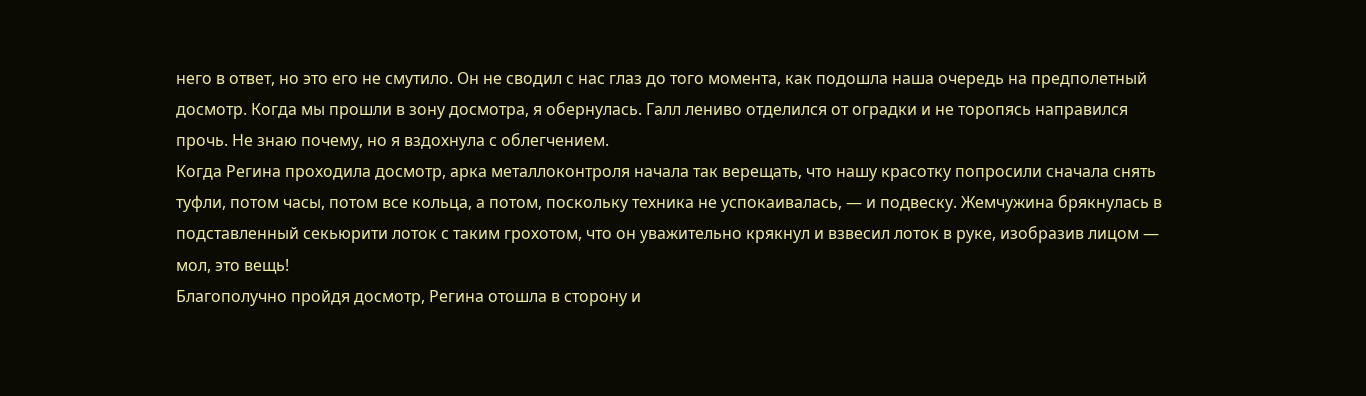него в ответ, но это его не смутило. Он не сводил с нас глаз до того момента, как подошла наша очередь на предполетный досмотр. Когда мы прошли в зону досмотра, я обернулась. Галл лениво отделился от оградки и не торопясь направился прочь. Не знаю почему, но я вздохнула с облегчением.
Когда Регина проходила досмотр, арка металлоконтроля начала так верещать, что нашу красотку попросили сначала снять туфли, потом часы, потом все кольца, а потом, поскольку техника не успокаивалась, — и подвеску. Жемчужина брякнулась в подставленный секьюрити лоток с таким грохотом, что он уважительно крякнул и взвесил лоток в руке, изобразив лицом — мол, это вещь!
Благополучно пройдя досмотр, Регина отошла в сторону и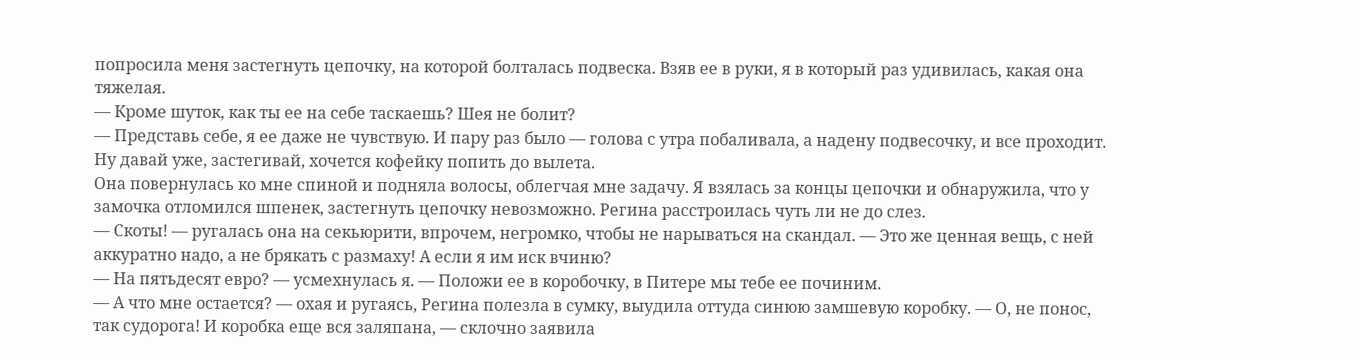попросила меня застегнуть цепочку, на которой болталась подвеска. Взяв ее в руки, я в который раз удивилась, какая она тяжелая.
— Кроме шуток, как ты ее на себе таскаешь? Шея не болит?
— Представь себе, я ее даже не чувствую. И пару раз было — голова с утра побаливала, а надену подвесочку, и все проходит. Ну давай уже, застегивай, хочется кофейку попить до вылета.
Она повернулась ко мне спиной и подняла волосы, облегчая мне задачу. Я взялась за концы цепочки и обнаружила, что у замочка отломился шпенек, застегнуть цепочку невозможно. Регина расстроилась чуть ли не до слез.
— Скоты! — ругалась она на секьюрити, впрочем, негромко, чтобы не нарываться на скандал. — Это же ценная вещь, с ней аккуратно надо, а не брякать с размаху! А если я им иск вчиню?
— На пятьдесят евро? — усмехнулась я. — Положи ее в коробочку, в Питере мы тебе ее починим.
— А что мне остается? — охая и ругаясь, Регина полезла в сумку, выудила оттуда синюю замшевую коробку. — О, не понос, так судорога! И коробка еще вся заляпана, — склочно заявила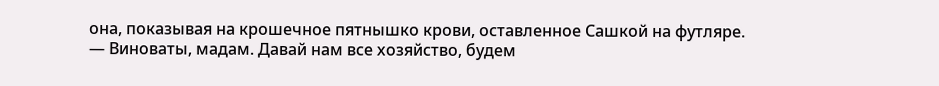она, показывая на крошечное пятнышко крови, оставленное Сашкой на футляре.
— Виноваты, мадам. Давай нам все хозяйство, будем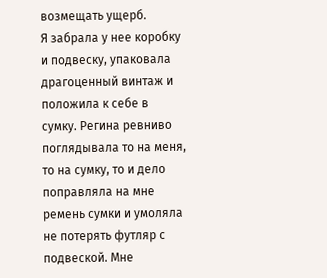возмещать ущерб.
Я забрала у нее коробку и подвеску, упаковала драгоценный винтаж и положила к себе в сумку. Регина ревниво поглядывала то на меня, то на сумку, то и дело поправляла на мне ремень сумки и умоляла не потерять футляр с подвеской. Мне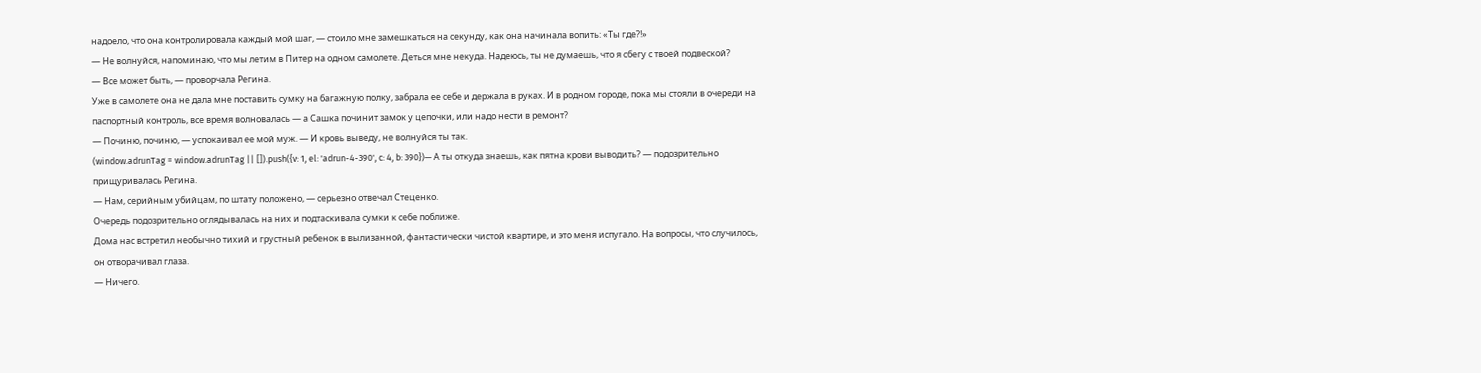надоело, что она контролировала каждый мой шаг, — стоило мне замешкаться на секунду, как она начинала вопить: «Ты где?!»
— Не волнуйся, напоминаю, что мы летим в Питер на одном самолете. Деться мне некуда. Надеюсь, ты не думаешь, что я сбегу с твоей подвеской?
— Все может быть, — проворчала Регина.
Уже в самолете она не дала мне поставить сумку на багажную полку, забрала ее себе и держала в руках. И в родном городе, пока мы стояли в очереди на паспортный контроль, все время волновалась — а Сашка починит замок у цепочки, или надо нести в ремонт?
— Починю, починю, — успокаивал ее мой муж. — И кровь выведу, не волнуйся ты так.
(window.adrunTag = window.adrunTag || []).push({v: 1, el: 'adrun-4-390', c: 4, b: 390})— А ты откуда знаешь, как пятна крови выводить? — подозрительно прищуривалась Регина.
— Нам, серийным убийцам, по штату положено, — серьезно отвечал Стеценко.
Очередь подозрительно оглядывалась на них и подтаскивала сумки к себе поближе.
Дома нас встретил необычно тихий и грустный ребенок в вылизанной, фантастически чистой квартире, и это меня испугало. На вопросы, что случилось, он отворачивал глаза.
— Ничего.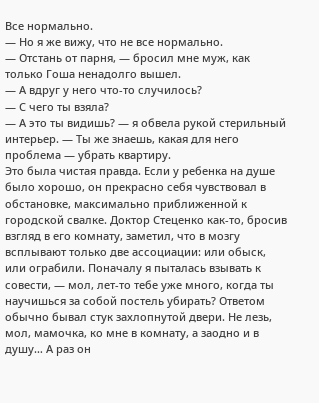Все нормально.
— Но я же вижу, что не все нормально.
— Отстань от парня, — бросил мне муж, как только Гоша ненадолго вышел.
— А вдруг у него что-то случилось?
— С чего ты взяла?
— А это ты видишь? — я обвела рукой стерильный интерьер. — Ты же знаешь, какая для него проблема — убрать квартиру.
Это была чистая правда. Если у ребенка на душе было хорошо, он прекрасно себя чувствовал в обстановке, максимально приближенной к городской свалке. Доктор Стеценко как-то, бросив взгляд в его комнату, заметил, что в мозгу всплывают только две ассоциации: или обыск, или ограбили. Поначалу я пыталась взывать к совести, — мол, лет-то тебе уже много, когда ты научишься за собой постель убирать? Ответом обычно бывал стук захлопнутой двери. Не лезь, мол, мамочка, ко мне в комнату, а заодно и в душу… А раз он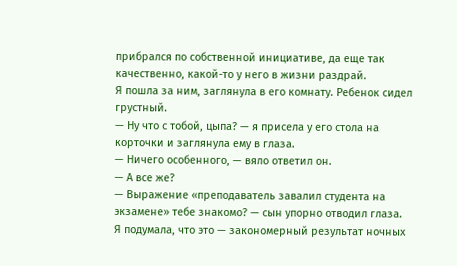прибрался по собственной инициативе, да еще так качественно, какой-то у него в жизни раздрай.
Я пошла за ним, заглянула в его комнату. Ребенок сидел грустный.
— Ну что с тобой, цыпа? — я присела у его стола на корточки и заглянула ему в глаза.
— Ничего особенного, — вяло ответил он.
— А все же?
— Выражение «преподаватель завалил студента на экзамене» тебе знакомо? — сын упорно отводил глаза.
Я подумала, что это — закономерный результат ночных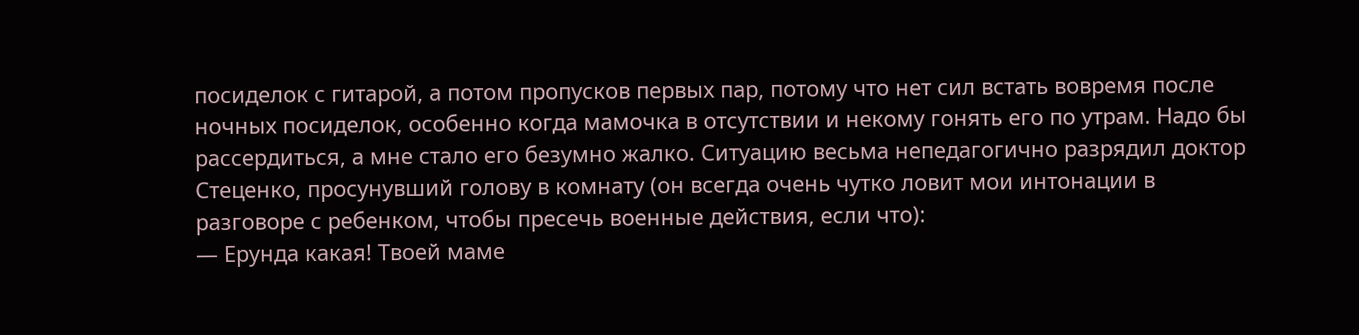посиделок с гитарой, а потом пропусков первых пар, потому что нет сил встать вовремя после ночных посиделок, особенно когда мамочка в отсутствии и некому гонять его по утрам. Надо бы рассердиться, а мне стало его безумно жалко. Ситуацию весьма непедагогично разрядил доктор Стеценко, просунувший голову в комнату (он всегда очень чутко ловит мои интонации в разговоре с ребенком, чтобы пресечь военные действия, если что):
— Ерунда какая! Твоей маме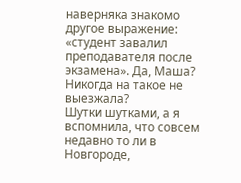наверняка знакомо другое выражение: «студент завалил преподавателя после экзамена». Да, Маша? Никогда на такое не выезжала?
Шутки шутками, а я вспомнила, что совсем недавно то ли в Новгороде,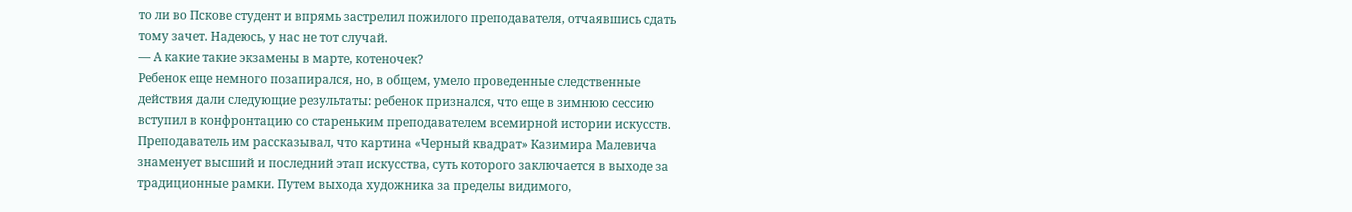то ли во Пскове студент и впрямь застрелил пожилого преподавателя, отчаявшись сдать тому зачет. Надеюсь, у нас не тот случай.
— А какие такие экзамены в марте, котеночек?
Ребенок еще немного позапирался, но, в общем, умело проведенные следственные действия дали следующие результаты: ребенок признался, что еще в зимнюю сессию вступил в конфронтацию со стареньким преподавателем всемирной истории искусств. Преподаватель им рассказывал, что картина «Черный квадрат» Казимира Малевича знаменует высший и последний этап искусства, суть которого заключается в выходе за традиционные рамки. Путем выхода художника за пределы видимого,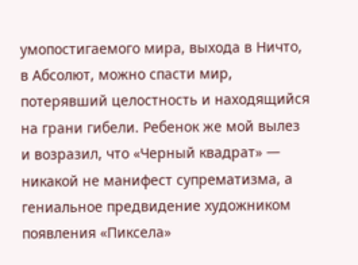умопостигаемого мира, выхода в Ничто, в Абсолют, можно спасти мир, потерявший целостность и находящийся на грани гибели. Ребенок же мой вылез и возразил, что «Черный квадрат» — никакой не манифест супрематизма, а гениальное предвидение художником появления «Пиксела»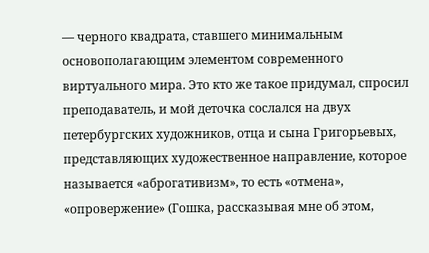— черного квадрата, ставшего минимальным основополагающим элементом современного виртуального мира. Это кто же такое придумал, спросил преподаватель, и мой деточка сослался на двух петербургских художников, отца и сына Григорьевых, представляющих художественное направление, которое называется «аброгативизм», то есть «отмена», «опровержение» (Гошка, рассказывая мне об этом,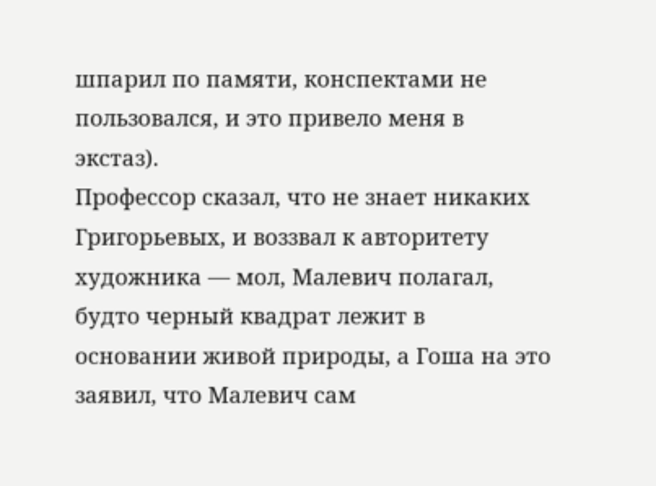шпарил по памяти, конспектами не пользовался, и это привело меня в экстаз).
Профессор сказал, что не знает никаких Григорьевых, и воззвал к авторитету художника — мол, Малевич полагал, будто черный квадрат лежит в основании живой природы, а Гоша на это заявил, что Малевич сам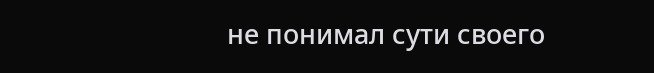не понимал сути своего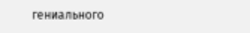гениального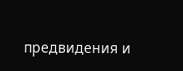предвидения и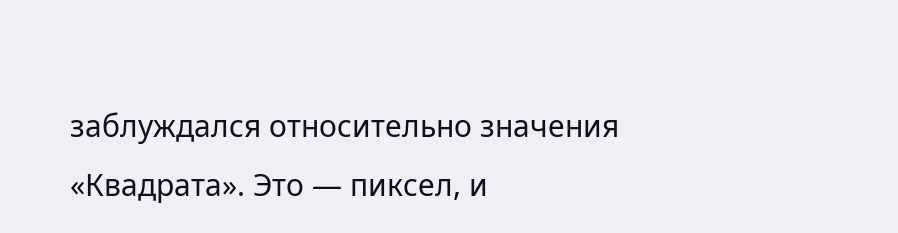заблуждался относительно значения «Квадрата». Это — пиксел, и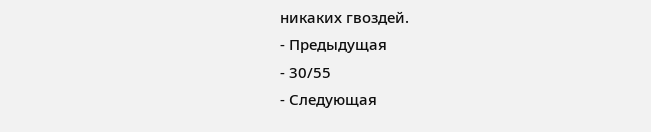никаких гвоздей.
- Предыдущая
- 30/55
- Следующая